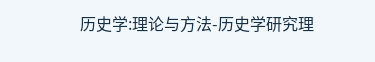历史学:理论与方法-历史学研究理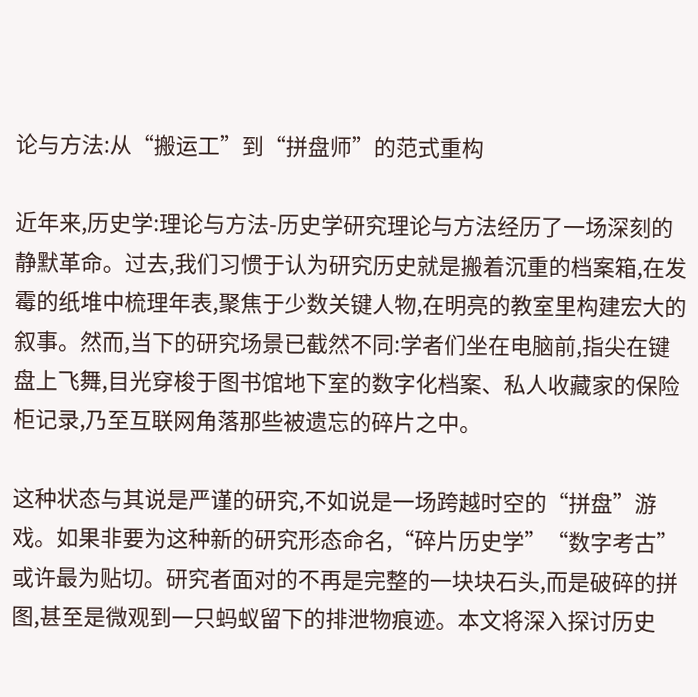论与方法:从“搬运工”到“拼盘师”的范式重构

近年来,历史学:理论与方法-历史学研究理论与方法经历了一场深刻的静默革命。过去,我们习惯于认为研究历史就是搬着沉重的档案箱,在发霉的纸堆中梳理年表,聚焦于少数关键人物,在明亮的教室里构建宏大的叙事。然而,当下的研究场景已截然不同:学者们坐在电脑前,指尖在键盘上飞舞,目光穿梭于图书馆地下室的数字化档案、私人收藏家的保险柜记录,乃至互联网角落那些被遗忘的碎片之中。

这种状态与其说是严谨的研究,不如说是一场跨越时空的“拼盘”游戏。如果非要为这种新的研究形态命名,“碎片历史学”“数字考古”或许最为贴切。研究者面对的不再是完整的一块块石头,而是破碎的拼图,甚至是微观到一只蚂蚁留下的排泄物痕迹。本文将深入探讨历史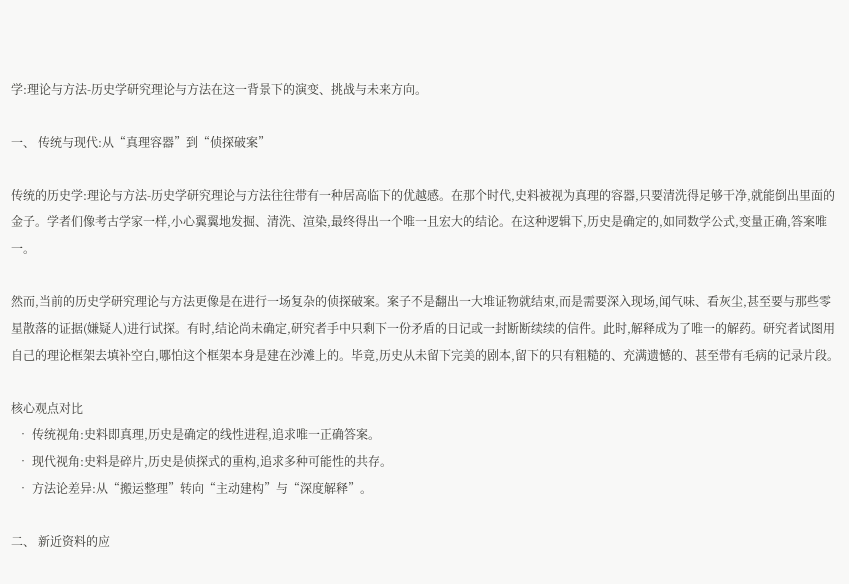学:理论与方法-历史学研究理论与方法在这一背景下的演变、挑战与未来方向。

一、 传统与现代:从“真理容器”到“侦探破案”

传统的历史学:理论与方法-历史学研究理论与方法往往带有一种居高临下的优越感。在那个时代,史料被视为真理的容器,只要清洗得足够干净,就能倒出里面的金子。学者们像考古学家一样,小心翼翼地发掘、清洗、渲染,最终得出一个唯一且宏大的结论。在这种逻辑下,历史是确定的,如同数学公式,变量正确,答案唯一。

然而,当前的历史学研究理论与方法更像是在进行一场复杂的侦探破案。案子不是翻出一大堆证物就结束,而是需要深入现场,闻气味、看灰尘,甚至要与那些零星散落的证据(嫌疑人)进行试探。有时,结论尚未确定,研究者手中只剩下一份矛盾的日记或一封断断续续的信件。此时,解释成为了唯一的解药。研究者试图用自己的理论框架去填补空白,哪怕这个框架本身是建在沙滩上的。毕竟,历史从未留下完美的剧本,留下的只有粗糙的、充满遗憾的、甚至带有毛病的记录片段。

核心观点对比
  • 传统视角:史料即真理,历史是确定的线性进程,追求唯一正确答案。
  • 现代视角:史料是碎片,历史是侦探式的重构,追求多种可能性的共存。
  • 方法论差异:从“搬运整理”转向“主动建构”与“深度解释”。

二、 新近资料的应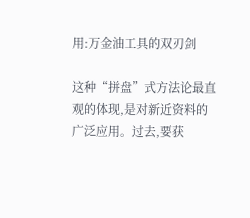用:万金油工具的双刃剑

这种“拼盘”式方法论最直观的体现,是对新近资料的广泛应用。过去,要获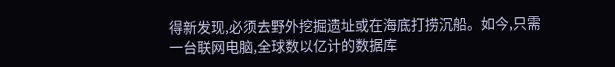得新发现,必须去野外挖掘遗址或在海底打捞沉船。如今,只需一台联网电脑,全球数以亿计的数据库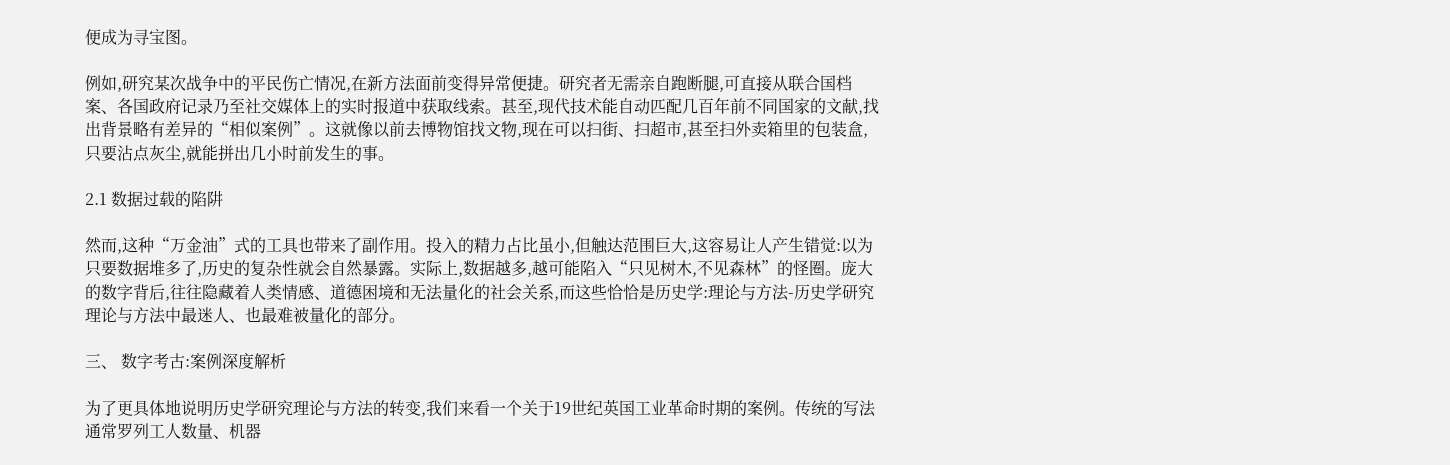便成为寻宝图。

例如,研究某次战争中的平民伤亡情况,在新方法面前变得异常便捷。研究者无需亲自跑断腿,可直接从联合国档案、各国政府记录乃至社交媒体上的实时报道中获取线索。甚至,现代技术能自动匹配几百年前不同国家的文献,找出背景略有差异的“相似案例”。这就像以前去博物馆找文物,现在可以扫街、扫超市,甚至扫外卖箱里的包装盒,只要沾点灰尘,就能拼出几小时前发生的事。

2.1 数据过载的陷阱

然而,这种“万金油”式的工具也带来了副作用。投入的精力占比虽小,但触达范围巨大,这容易让人产生错觉:以为只要数据堆多了,历史的复杂性就会自然暴露。实际上,数据越多,越可能陷入“只见树木,不见森林”的怪圈。庞大的数字背后,往往隐藏着人类情感、道德困境和无法量化的社会关系,而这些恰恰是历史学:理论与方法-历史学研究理论与方法中最迷人、也最难被量化的部分。

三、 数字考古:案例深度解析

为了更具体地说明历史学研究理论与方法的转变,我们来看一个关于19世纪英国工业革命时期的案例。传统的写法通常罗列工人数量、机器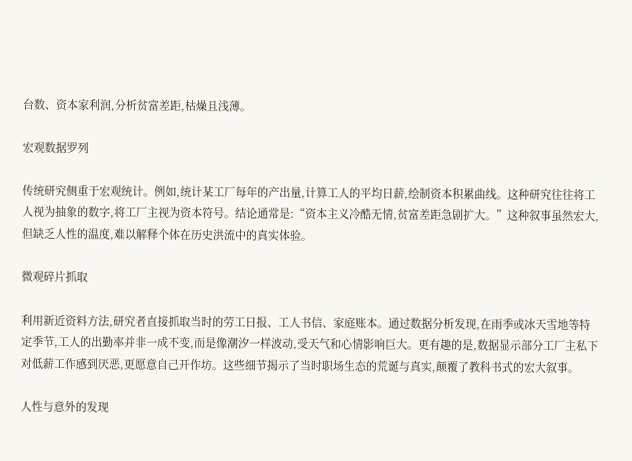台数、资本家利润,分析贫富差距,枯燥且浅薄。

宏观数据罗列

传统研究侧重于宏观统计。例如,统计某工厂每年的产出量,计算工人的平均日薪,绘制资本积累曲线。这种研究往往将工人视为抽象的数字,将工厂主视为资本符号。结论通常是:“资本主义冷酷无情,贫富差距急剧扩大。”这种叙事虽然宏大,但缺乏人性的温度,难以解释个体在历史洪流中的真实体验。

微观碎片抓取

利用新近资料方法,研究者直接抓取当时的劳工日报、工人书信、家庭账本。通过数据分析发现,在雨季或冰天雪地等特定季节,工人的出勤率并非一成不变,而是像潮汐一样波动,受天气和心情影响巨大。更有趣的是,数据显示部分工厂主私下对低薪工作感到厌恶,更愿意自己开作坊。这些细节揭示了当时职场生态的荒诞与真实,颠覆了教科书式的宏大叙事。

人性与意外的发现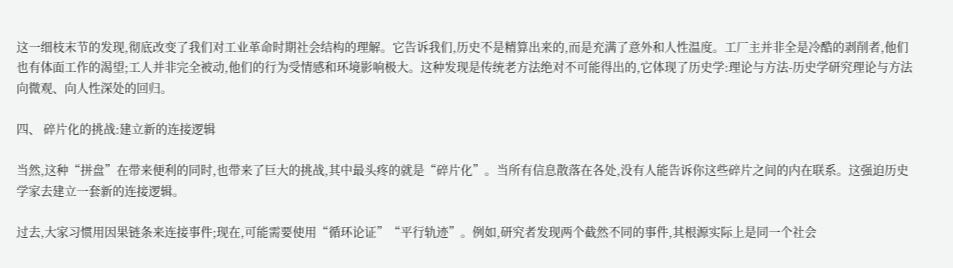这一细枝末节的发现,彻底改变了我们对工业革命时期社会结构的理解。它告诉我们,历史不是精算出来的,而是充满了意外和人性温度。工厂主并非全是冷酷的剥削者,他们也有体面工作的渴望;工人并非完全被动,他们的行为受情感和环境影响极大。这种发现是传统老方法绝对不可能得出的,它体现了历史学:理论与方法-历史学研究理论与方法向微观、向人性深处的回归。

四、 碎片化的挑战:建立新的连接逻辑

当然,这种“拼盘”在带来便利的同时,也带来了巨大的挑战,其中最头疼的就是“碎片化”。当所有信息散落在各处,没有人能告诉你这些碎片之间的内在联系。这强迫历史学家去建立一套新的连接逻辑。

过去,大家习惯用因果链条来连接事件;现在,可能需要使用“循环论证”“平行轨迹”。例如,研究者发现两个截然不同的事件,其根源实际上是同一个社会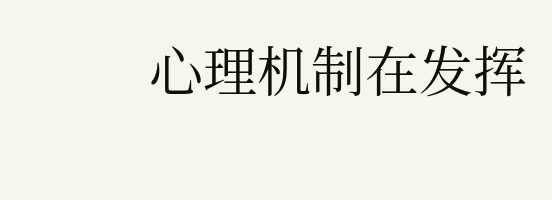心理机制在发挥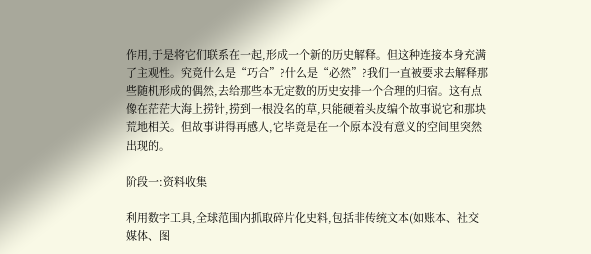作用,于是将它们联系在一起,形成一个新的历史解释。但这种连接本身充满了主观性。究竟什么是“巧合”?什么是“必然”?我们一直被要求去解释那些随机形成的偶然,去给那些本无定数的历史安排一个合理的归宿。这有点像在茫茫大海上捞针,捞到一根没名的草,只能硬着头皮编个故事说它和那块荒地相关。但故事讲得再感人,它毕竟是在一个原本没有意义的空间里突然出现的。

阶段一:资料收集

利用数字工具,全球范围内抓取碎片化史料,包括非传统文本(如账本、社交媒体、图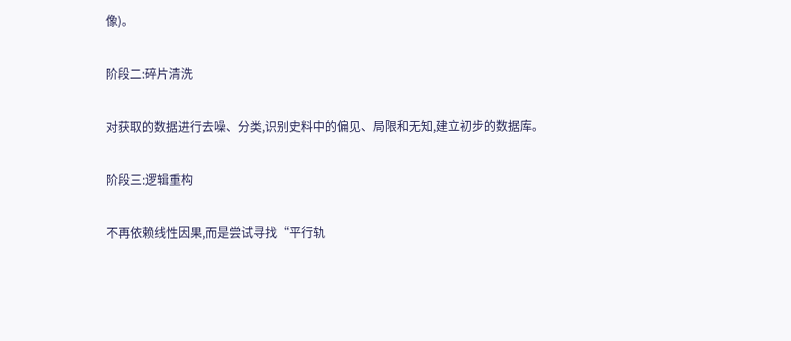像)。

阶段二:碎片清洗

对获取的数据进行去噪、分类,识别史料中的偏见、局限和无知,建立初步的数据库。

阶段三:逻辑重构

不再依赖线性因果,而是尝试寻找“平行轨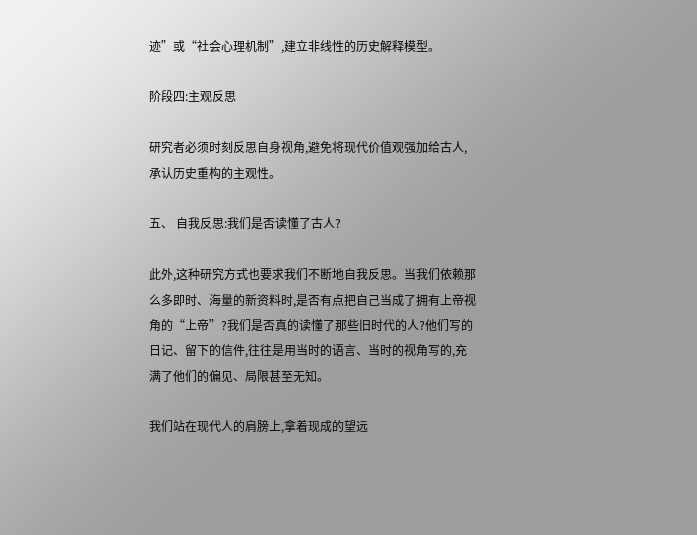迹”或“社会心理机制”,建立非线性的历史解释模型。

阶段四:主观反思

研究者必须时刻反思自身视角,避免将现代价值观强加给古人,承认历史重构的主观性。

五、 自我反思:我们是否读懂了古人?

此外,这种研究方式也要求我们不断地自我反思。当我们依赖那么多即时、海量的新资料时,是否有点把自己当成了拥有上帝视角的“上帝”?我们是否真的读懂了那些旧时代的人?他们写的日记、留下的信件,往往是用当时的语言、当时的视角写的,充满了他们的偏见、局限甚至无知。

我们站在现代人的肩膀上,拿着现成的望远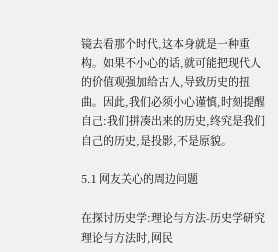镜去看那个时代,这本身就是一种重构。如果不小心的话,就可能把现代人的价值观强加给古人,导致历史的扭曲。因此,我们必须小心谨慎,时刻提醒自己:我们拼凑出来的历史,终究是我们自己的历史,是投影,不是原貌。

5.1 网友关心的周边问题

在探讨历史学:理论与方法-历史学研究理论与方法时,网民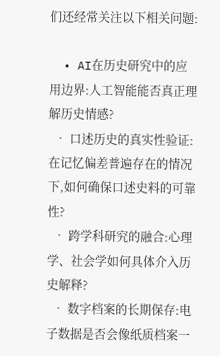们还经常关注以下相关问题:

  • AI在历史研究中的应用边界:人工智能能否真正理解历史情感?
  • 口述历史的真实性验证:在记忆偏差普遍存在的情况下,如何确保口述史料的可靠性?
  • 跨学科研究的融合:心理学、社会学如何具体介入历史解释?
  • 数字档案的长期保存:电子数据是否会像纸质档案一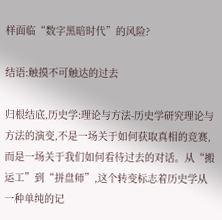样面临“数字黑暗时代”的风险?

结语:触摸不可触达的过去

归根结底,历史学:理论与方法-历史学研究理论与方法的演变,不是一场关于如何获取真相的竞赛,而是一场关于我们如何看待过去的对话。从“搬运工”到“拼盘师”,这个转变标志着历史学从一种单纯的记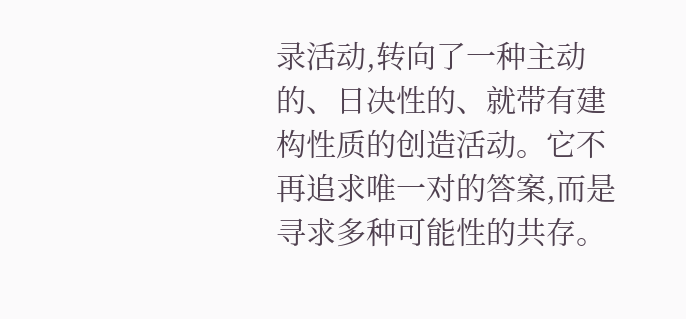录活动,转向了一种主动的、日决性的、就带有建构性质的创造活动。它不再追求唯一对的答案,而是寻求多种可能性的共存。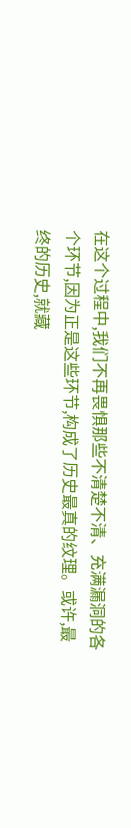在这个过程中,我们不再畏惧那些不清楚不清、充满漏洞的各个环节,因为正是这些环节,构成了历史最真的纹理。或许,最终的历史,就藏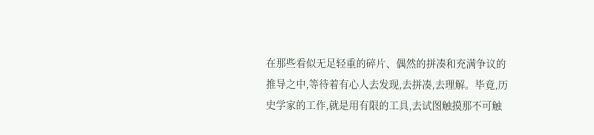在那些看似无足轻重的碎片、偶然的拼凑和充满争议的推导之中,等待着有心人去发现,去拼凑,去理解。毕竟,历史学家的工作,就是用有限的工具,去试图触摸那不可触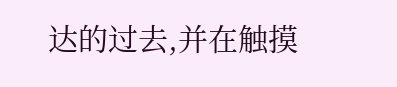达的过去,并在触摸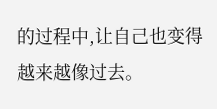的过程中,让自己也变得越来越像过去。